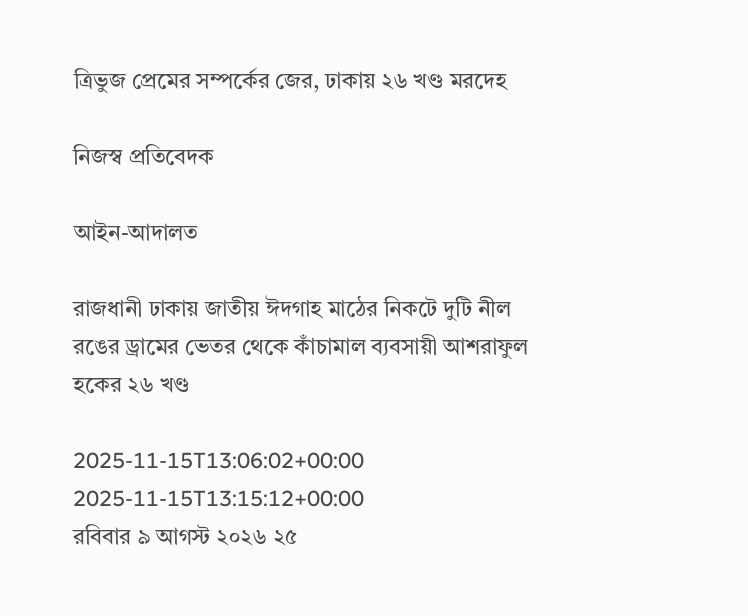ত্রিভুজ প্রেমের সম্পর্কের জের, ঢাকায় ২৬ খণ্ড মরদেহ

নিজস্ব প্রতিবেদক

আইন-আদালত

রাজধানী ঢাকায় জাতীয় ঈদগাহ মাঠের নিকটে দুটি নীল রঙের ড্রামের ভেতর থেকে কাঁচামাল ব্যবসায়ী আশরাফুল হকের ২৬ খণ্ড

2025-11-15T13:06:02+00:00
2025-11-15T13:15:12+00:00
রবিবার ৯ আগস্ট ২০২৬ ২৫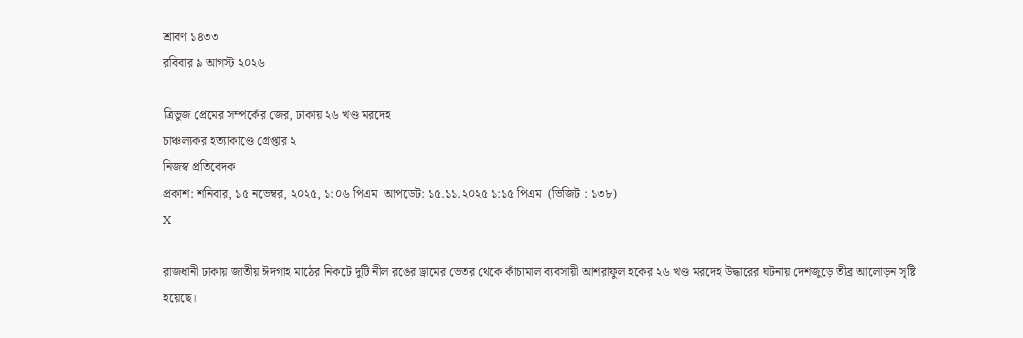শ্রাবণ ১৪৩৩
রবিবার ৯ আগস্ট ২০২৬

ত্রিভুজ প্রেমের সম্পর্কের জের, ঢাকায় ২৬ খণ্ড মরদেহ
চাঞ্চল্যকর হত্যাকাণ্ডে গ্রেপ্তার ২
নিজস্ব প্রতিবেদক
প্রকাশ: শনিবার, ১৫ নভেম্বর, ২০২৫, ১:০৬ পিএম  আপডেট: ১৫.১১.২০২৫ ১:১৫ পিএম  (ভিজিট : ১৩৮)
X

রাজধানী ঢাকায় জাতীয় ঈদগাহ মাঠের নিকটে দুটি নীল রঙের ড্রামের ভেতর থেকে কাঁচামাল ব্যবসায়ী আশরাফুল হকের ২৬ খণ্ড মরদেহ উদ্ধারের ঘটনায় দেশজুড়ে তীব্র আলোড়ন সৃষ্টি হয়েছে।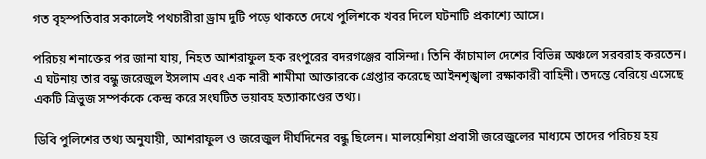গত বৃহস্পতিবার সকালেই পথচারীরা ড্রাম দুটি পড়ে থাকতে দেখে পুলিশকে খবর দিলে ঘটনাটি প্রকাশ্যে আসে।

পরিচয় শনাক্তের পর জানা যায়, নিহত আশরাফুল হক রংপুরের বদরগঞ্জের বাসিন্দা। তিনি কাঁচামাল দেশের বিভিন্ন অঞ্চলে সরবরাহ করতেন। এ ঘটনায় তার বন্ধু জরেজুল ইসলাম এবং এক নারী শামীমা আক্তারকে গ্রেপ্তার করেছে আইনশৃঙ্খলা রক্ষাকারী বাহিনী। তদন্তে বেরিয়ে এসেছে একটি ত্রিভুজ সম্পর্ককে কেন্দ্র করে সংঘটিত ভয়াবহ হত্যাকাণ্ডের তথ্য।

ডিবি পুলিশের তথ্য অনুযায়ী, আশরাফুল ও জরেজুল দীর্ঘদিনের বন্ধু ছিলেন। মালয়েশিয়া প্রবাসী জরেজুলের মাধ্যমে তাদের পরিচয় হয়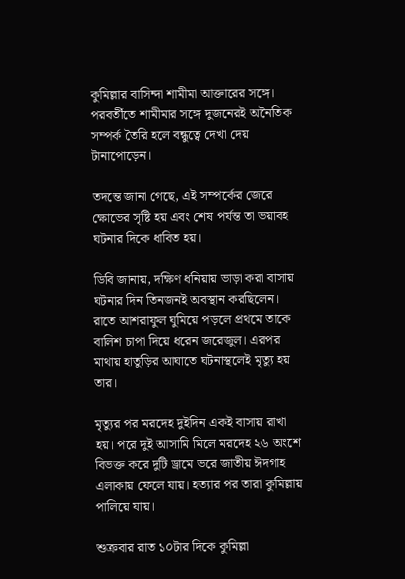কুমিল্লার বাসিন্দা শামীমা আক্তারের সঙ্গে। পরবর্তীতে শামীমার সঙ্গে দুজনেরই অনৈতিক সম্পর্ক তৈরি হলে বন্ধুত্বে দেখা দেয় টানাপোড়েন।

তদন্তে জানা গেছে, এই সম্পর্কের জেরে ক্ষোভের সৃষ্টি হয় এবং শেষ পর্যন্ত তা ভয়াবহ ঘটনার দিকে ধাবিত হয়।

ডিবি জানায়, দক্ষিণ ধনিয়ায় ভাড়া করা বাসায় ঘটনার দিন তিনজনই অবস্থান করছিলেন। রাতে আশরাফুল ঘুমিয়ে পড়লে প্রথমে তাকে বালিশ চাপা দিয়ে ধরেন জরেজুল। এরপর মাথায় হাতুড়ির আঘাতে ঘটনাস্থলেই মৃত্যু হয় তার।

মৃত্যুর পর মরদেহ দুইদিন একই বাসায় রাখা হয়। পরে দুই আসামি মিলে মরদেহ ২৬ অংশে বিভক্ত করে দুটি ড্রামে ভরে জাতীয় ঈদগাহ এলাকায় ফেলে যায়। হত্যার পর তারা কুমিল্লায় পালিয়ে যায়।

শুক্রবার রাত ১০টার দিকে কুমিল্লা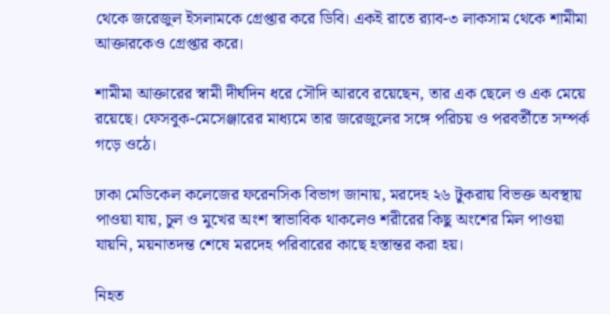থেকে জরেজুল ইসলামকে গ্রেপ্তার করে ডিবি। একই রাতে র‍্যাব-৩ লাকসাম থেকে শামীমা আক্তারকেও গ্রেপ্তার করে।

শামীমা আক্তারের স্বামী দীর্ঘদিন ধরে সৌদি আরবে রয়েছেন, তার এক ছেলে ও এক মেয়ে রয়েছে। ফেসবুক-মেসেঞ্জারের মাধ্যমে তার জরেজুলের সঙ্গে পরিচয় ও পরবর্তীতে সম্পর্ক গড়ে ওঠে।

ঢাকা মেডিকেল কলেজের ফরেনসিক বিভাগ জানায়, মরদেহ ২৬ টুকরায় বিভক্ত অবস্থায় পাওয়া যায়, চুল ও মুখের অংশ স্বাভাবিক থাকলেও শরীরের কিছু অংশের মিল পাওয়া যায়নি, ময়নাতদন্ত শেষে মরদেহ পরিবারের কাছে হস্তান্তর করা হয়।

নিহত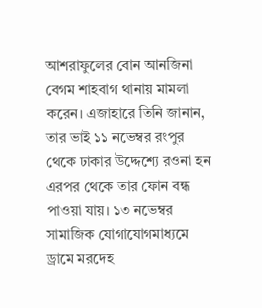আশরাফুলের বোন আনজিনা বেগম শাহবাগ থানায় মামলা করেন। এজাহারে তিনি জানান, তার ভাই ১১ নভেম্বর রংপুর থেকে ঢাকার উদ্দেশ্যে রওনা হন এরপর থেকে তার ফোন বন্ধ পাওয়া যায়। ১৩ নভেম্বর সামাজিক যোগাযোগমাধ্যমে ড্রামে মরদেহ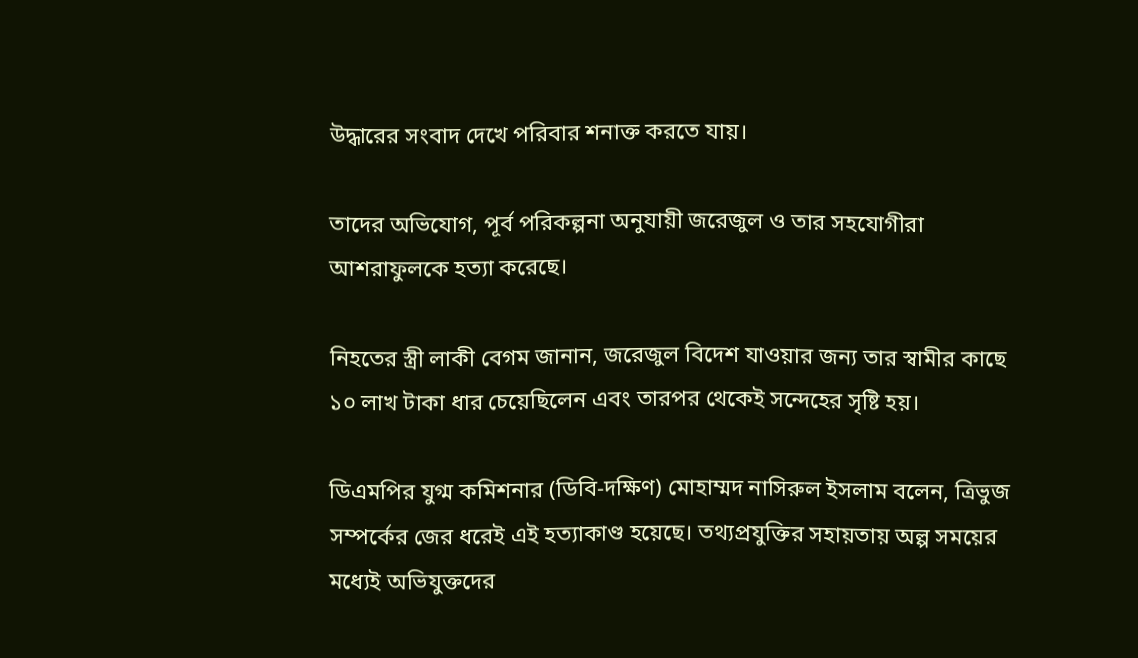উদ্ধারের সংবাদ দেখে পরিবার শনাক্ত করতে যায়।

তাদের অভিযোগ, পূর্ব পরিকল্পনা অনুযায়ী জরেজুল ও তার সহযোগীরা আশরাফুলকে হত্যা করেছে।

নিহতের স্ত্রী লাকী বেগম জানান, জরেজুল বিদেশ যাওয়ার জন্য তার স্বামীর কাছে ১০ লাখ টাকা ধার চেয়েছিলেন এবং তারপর থেকেই সন্দেহের সৃষ্টি হয়।

ডিএমপির যুগ্ম কমিশনার (ডিবি-দক্ষিণ) মোহাম্মদ নাসিরুল ইসলাম বলেন, ত্রিভুজ সম্পর্কের জের ধরেই এই হত্যাকাণ্ড হয়েছে। তথ্যপ্রযুক্তির সহায়তায় অল্প সময়ের মধ্যেই অভিযুক্তদের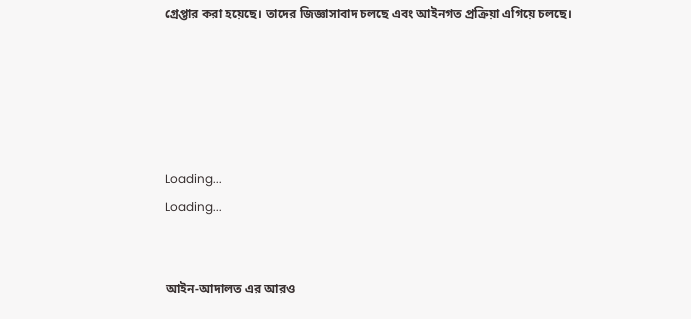গ্রেপ্তার করা হয়েছে। তাদের জিজ্ঞাসাবাদ চলছে এবং আইনগত প্রক্রিয়া এগিয়ে চলছে।





Loading...
Loading...


আইন-আদালত এর আরও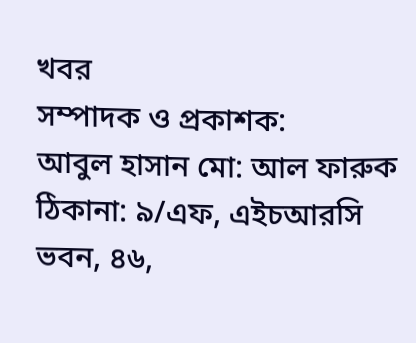খবর
সম্পাদক ও প্রকাশক:
আবুল হাসান মো: আল ফারুক
ঠিকানা: ৯/এফ, এইচআরসি ভবন, ৪৬,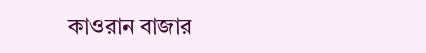কাওরান বাজার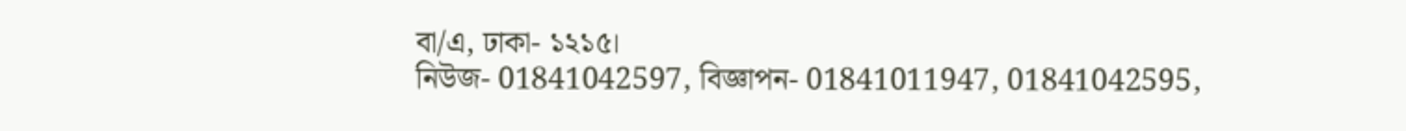বা/এ, ঢাকা- ১২১৫।
নিউজ- 01841042597, বিজ্ঞাপন- 01841011947, 01841042595,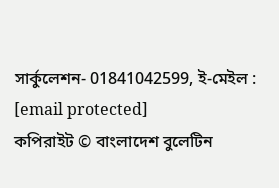সার্কুলেশন- 01841042599, ই-মেইল : [email protected]
কপিরাইট © বাংলাদেশ বুলেটিন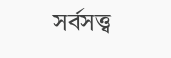সর্বসত্ত্ব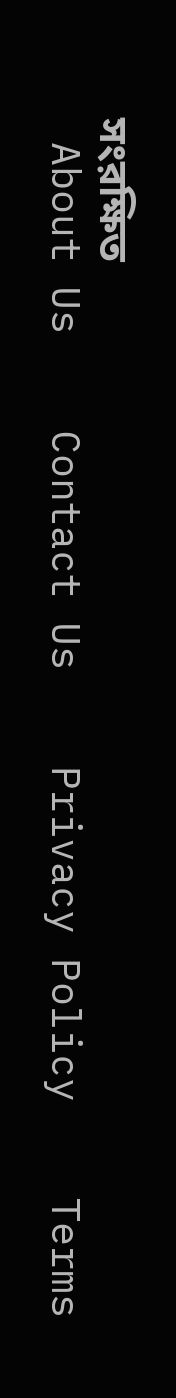সংরক্ষিত
 About Us    Contact Us    Privacy Policy    Terms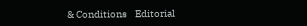& Conditions    Editorial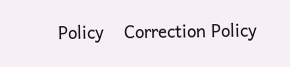Policy    Correction Policy